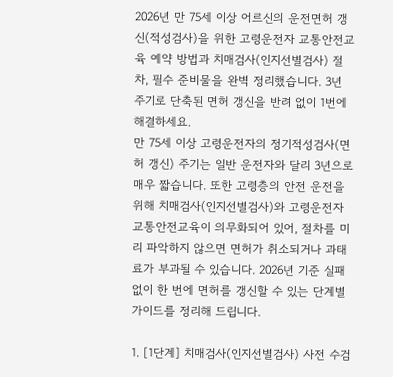2026년 만 75세 이상 어르신의 운전면허 갱신(적성검사)을 위한 고령운전자 교통안전교육 예약 방법과 치매검사(인지선별검사) 절차, 필수 준비물을 완벽 정리했습니다. 3년 주기로 단축된 면허 갱신을 반려 없이 1번에 해결하세요.
만 75세 이상 고령운전자의 정기적성검사(면허 갱신) 주기는 일반 운전자와 달리 3년으로 매우 짧습니다. 또한 고령층의 안전 운전을 위해 치매검사(인지선별검사)와 고령운전자 교통안전교육이 의무화되어 있어, 절차를 미리 파악하지 않으면 면허가 취소되거나 과태료가 부과될 수 있습니다. 2026년 기준 실패 없이 한 번에 면허를 갱신할 수 있는 단계별 가이드를 정리해 드립니다.

1. [1단계] 치매검사(인지선별검사) 사전 수검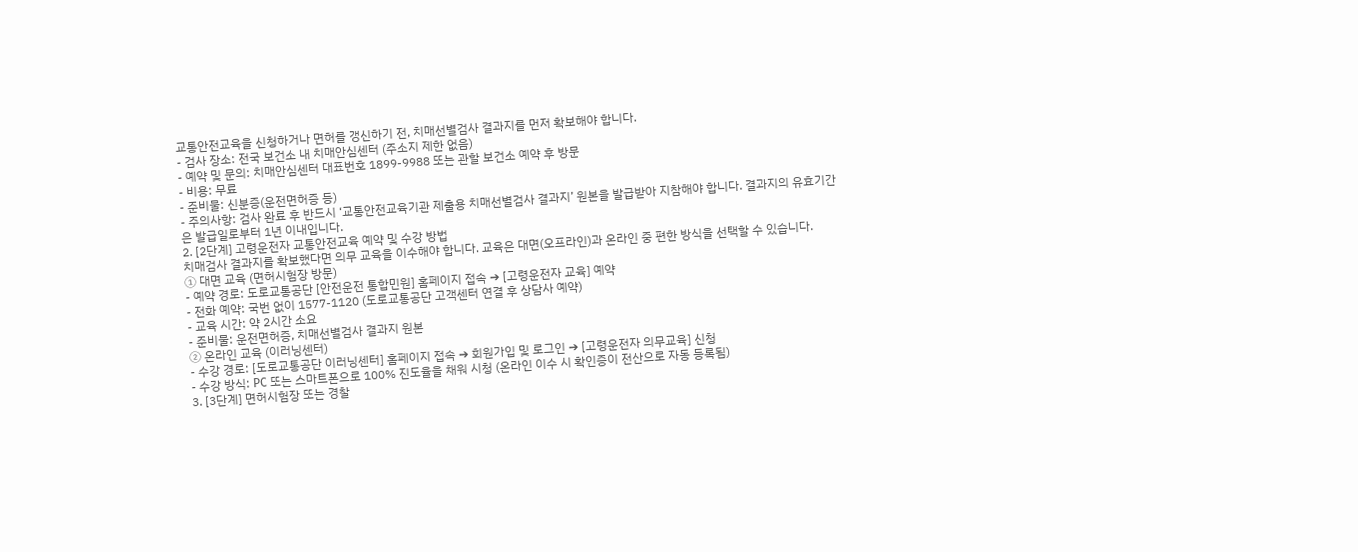교통안전교육을 신청하거나 면허를 갱신하기 전, 치매선별검사 결과지를 먼저 확보해야 합니다.
- 검사 장소: 전국 보건소 내 치매안심센터 (주소지 제한 없음)
- 예약 및 문의: 치매안심센터 대표번호 1899-9988 또는 관할 보건소 예약 후 방문
- 비용: 무료
- 준비물: 신분증(운전면허증 등)
- 주의사항: 검사 완료 후 반드시 ‘교통안전교육기관 제출용 치매선별검사 결과지’ 원본을 발급받아 지참해야 합니다. 결과지의 유효기간은 발급일로부터 1년 이내입니다.
2. [2단계] 고령운전자 교통안전교육 예약 및 수강 방법
치매검사 결과지를 확보했다면 의무 교육을 이수해야 합니다. 교육은 대면(오프라인)과 온라인 중 편한 방식을 선택할 수 있습니다.
① 대면 교육 (면허시험장 방문)
- 예약 경로: 도로교통공단 [안전운전 통합민원] 홈페이지 접속 ➔ [고령운전자 교육] 예약
- 전화 예약: 국번 없이 1577-1120 (도로교통공단 고객센터 연결 후 상담사 예약)
- 교육 시간: 약 2시간 소요
- 준비물: 운전면허증, 치매선별검사 결과지 원본
② 온라인 교육 (이러닝센터)
- 수강 경로: [도로교통공단 이러닝센터] 홈페이지 접속 ➔ 회원가입 및 로그인 ➔ [고령운전자 의무교육] 신청
- 수강 방식: PC 또는 스마트폰으로 100% 진도율을 채워 시청 (온라인 이수 시 확인증이 전산으로 자동 등록됨)
3. [3단계] 면허시험장 또는 경찰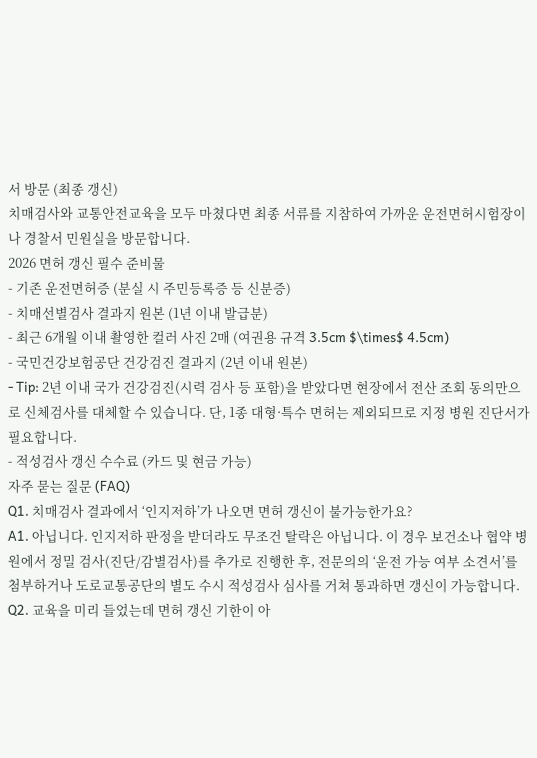서 방문 (최종 갱신)
치매검사와 교통안전교육을 모두 마쳤다면 최종 서류를 지참하여 가까운 운전면허시험장이나 경찰서 민원실을 방문합니다.
2026 면허 갱신 필수 준비물
- 기존 운전면허증 (분실 시 주민등록증 등 신분증)
- 치매선별검사 결과지 원본 (1년 이내 발급분)
- 최근 6개월 이내 촬영한 컬러 사진 2매 (여권용 규격 3.5cm $\times$ 4.5cm)
- 국민건강보험공단 건강검진 결과지 (2년 이내 원본)
- Tip: 2년 이내 국가 건강검진(시력 검사 등 포함)을 받았다면 현장에서 전산 조회 동의만으로 신체검사를 대체할 수 있습니다. 단, 1종 대형·특수 면허는 제외되므로 지정 병원 진단서가 필요합니다.
- 적성검사 갱신 수수료 (카드 및 현금 가능)
자주 묻는 질문 (FAQ)
Q1. 치매검사 결과에서 ‘인지저하’가 나오면 면허 갱신이 불가능한가요?
A1. 아닙니다. 인지저하 판정을 받더라도 무조건 탈락은 아닙니다. 이 경우 보건소나 협약 병원에서 정밀 검사(진단/감별검사)를 추가로 진행한 후, 전문의의 ‘운전 가능 여부 소견서’를 첨부하거나 도로교통공단의 별도 수시 적성검사 심사를 거쳐 통과하면 갱신이 가능합니다.
Q2. 교육을 미리 들었는데 면허 갱신 기한이 아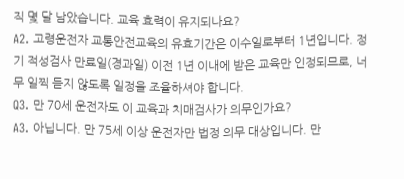직 몇 달 남았습니다. 교육 효력이 유지되나요?
A2. 고령운전자 교통안전교육의 유효기간은 이수일로부터 1년입니다. 정기 적성검사 만료일(경과일) 이전 1년 이내에 받은 교육만 인정되므로, 너무 일찍 듣지 않도록 일정을 조율하셔야 합니다.
Q3. 만 70세 운전자도 이 교육과 치매검사가 의무인가요?
A3. 아닙니다. 만 75세 이상 운전자만 법정 의무 대상입니다. 만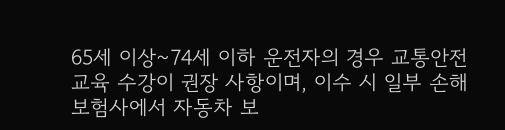65세 이상~74세 이하 운전자의 경우 교통안전교육 수강이 권장 사항이며, 이수 시 일부 손해보험사에서 자동차 보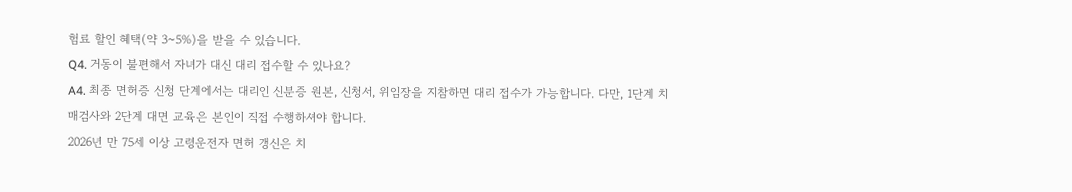험료 할인 혜택(약 3~5%)을 받을 수 있습니다.
Q4. 거동이 불편해서 자녀가 대신 대리 접수할 수 있나요?
A4. 최종 면허증 신청 단계에서는 대리인 신분증 원본, 신청서, 위임장을 지참하면 대리 접수가 가능합니다. 다만, 1단계 치매검사와 2단계 대면 교육은 본인이 직접 수행하셔야 합니다.
2026년 만 75세 이상 고령운전자 면허 갱신은 치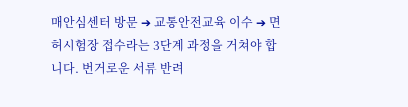매안심센터 방문 ➔ 교통안전교육 이수 ➔ 면허시험장 접수라는 3단계 과정을 거쳐야 합니다. 번거로운 서류 반려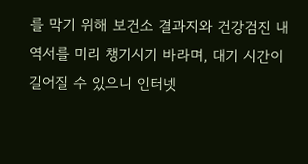를 막기 위해 보건소 결과지와 건강검진 내역서를 미리 챙기시기 바라며, 대기 시간이 길어질 수 있으니 인터넷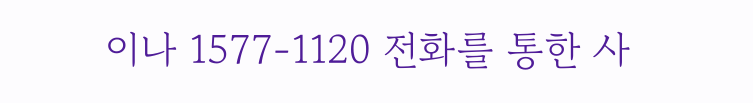이나 1577-1120 전화를 통한 사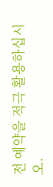전 예약을 적극 활용하십시오.